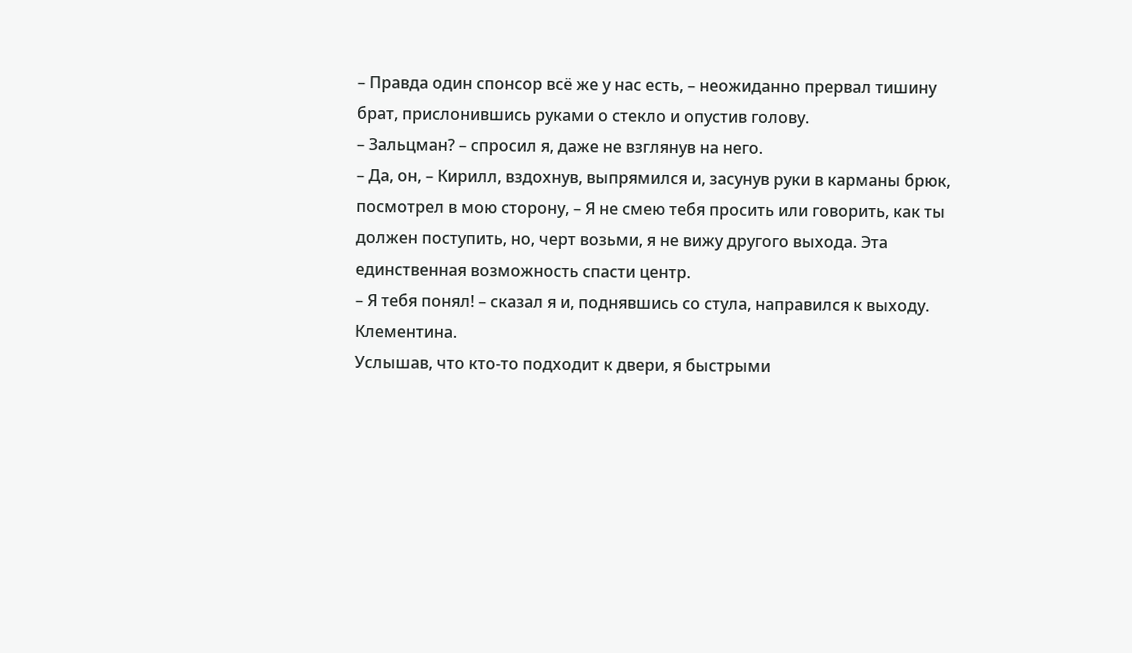– Правда один спонсор всё же у нас есть, – неожиданно прервал тишину брат, прислонившись руками о стекло и опустив голову.
– Зальцман? – спросил я, даже не взглянув на него.
– Да, он, – Кирилл, вздохнув, выпрямился и, засунув руки в карманы брюк, посмотрел в мою сторону, – Я не смею тебя просить или говорить, как ты должен поступить, но, черт возьми, я не вижу другого выхода. Эта единственная возможность спасти центр.
– Я тебя понял! – сказал я и, поднявшись со стула, направился к выходу.
Клементина.
Услышав, что кто-то подходит к двери, я быстрыми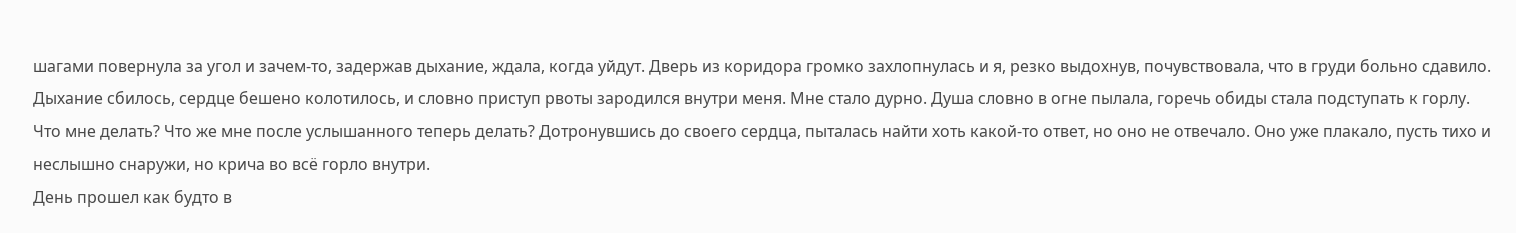шагами повернула за угол и зачем-то, задержав дыхание, ждала, когда уйдут. Дверь из коридора громко захлопнулась и я, резко выдохнув, почувствовала, что в груди больно сдавило. Дыхание сбилось, сердце бешено колотилось, и словно приступ рвоты зародился внутри меня. Мне стало дурно. Душа словно в огне пылала, горечь обиды стала подступать к горлу.
Что мне делать? Что же мне после услышанного теперь делать? Дотронувшись до своего сердца, пыталась найти хоть какой-то ответ, но оно не отвечало. Оно уже плакало, пусть тихо и неслышно снаружи, но крича во всё горло внутри.
День прошел как будто в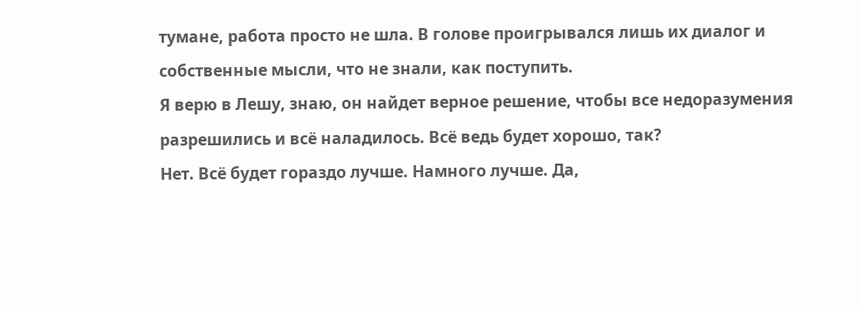тумане, работа просто не шла. В голове проигрывался лишь их диалог и собственные мысли, что не знали, как поступить.
Я верю в Лешу, знаю, он найдет верное решение, чтобы все недоразумения разрешились и всё наладилось. Всё ведь будет хорошо, так?
Нет. Всё будет гораздо лучше. Намного лучше. Да,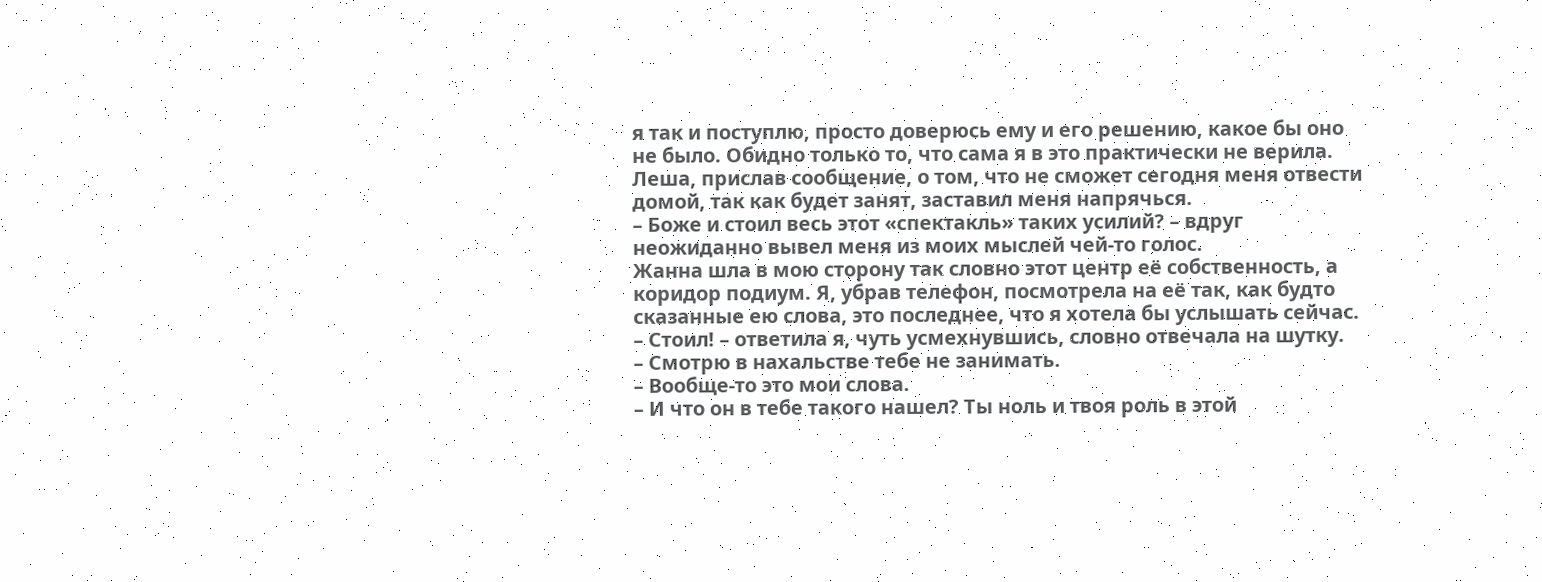я так и поступлю, просто доверюсь ему и его решению, какое бы оно не было. Обидно только то, что сама я в это практически не верила.
Леша, прислав сообщение, о том, что не сможет сегодня меня отвести домой, так как будет занят, заставил меня напрячься.
– Боже и стоил весь этот «спектакль» таких усилий? – вдруг неожиданно вывел меня из моих мыслей чей-то голос.
Жанна шла в мою сторону так словно этот центр её собственность, а коридор подиум. Я, убрав телефон, посмотрела на её так, как будто сказанные ею слова, это последнее, что я хотела бы услышать сейчас.
– Стоил! – ответила я, чуть усмехнувшись, словно отвечала на шутку.
– Смотрю в нахальстве тебе не занимать.
– Вообще-то это мои слова.
– И что он в тебе такого нашел? Ты ноль и твоя роль в этой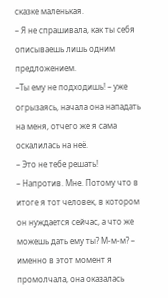сказке маленькая.
– Я не спрашивала, как ты себя описываешь лишь одним предложением.
–Ты ему не подходишь! – уже огрызаясь, начала она нападать на меня, отчего же я сама оскалилась на неё.
– Это не тебе решать!
– Напротив. Мне. Потому что в итоге я тот человек, в котором он нуждается сейчас, а что же можешь дать ему ты? М-м-м? – именно в этот момент я промолчала, она оказалась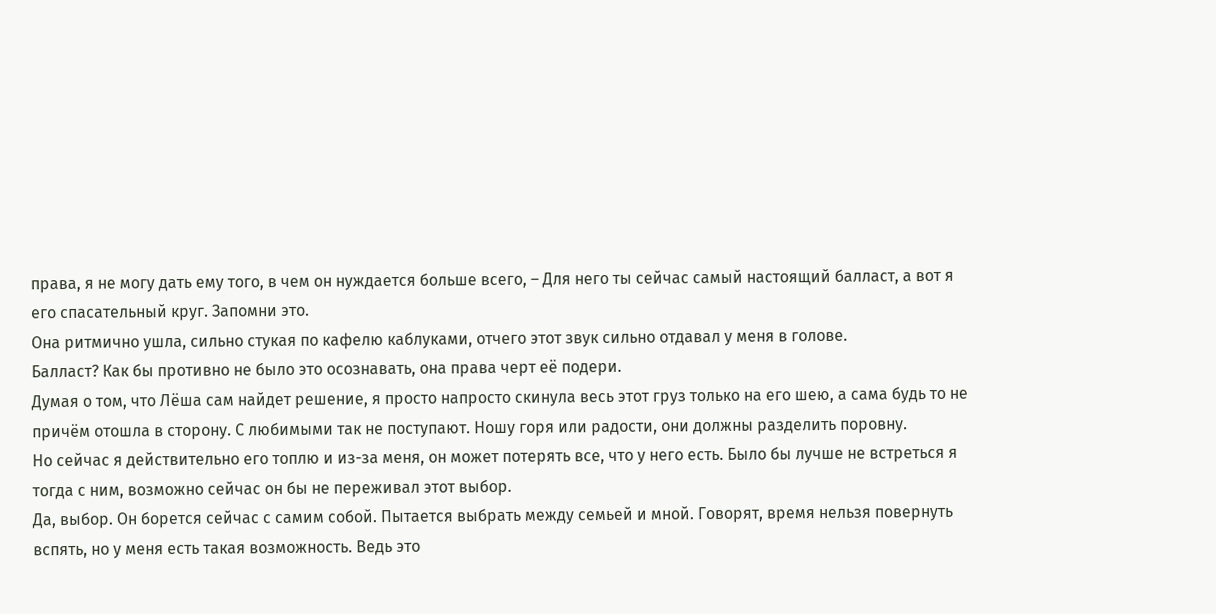права, я не могу дать ему того, в чем он нуждается больше всего, – Для него ты сейчас самый настоящий балласт, а вот я его спасательный круг. Запомни это.
Она ритмично ушла, сильно стукая по кафелю каблуками, отчего этот звук сильно отдавал у меня в голове.
Балласт? Как бы противно не было это осознавать, она права черт её подери.
Думая о том, что Лёша сам найдет решение, я просто напросто скинула весь этот груз только на его шею, а сама будь то не причём отошла в сторону. С любимыми так не поступают. Ношу горя или радости, они должны разделить поровну.
Но сейчас я действительно его топлю и из-за меня, он может потерять все, что у него есть. Было бы лучше не встреться я тогда с ним, возможно сейчас он бы не переживал этот выбор.
Да, выбор. Он борется сейчас с самим собой. Пытается выбрать между семьей и мной. Говорят, время нельзя повернуть вспять, но у меня есть такая возможность. Ведь это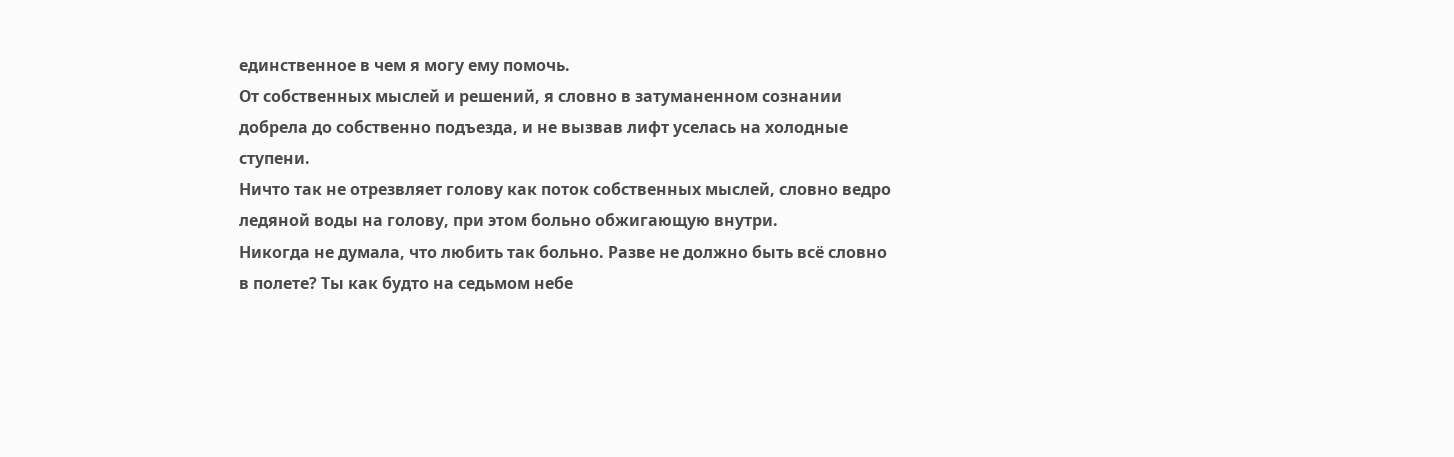единственное в чем я могу ему помочь.
От собственных мыслей и решений, я словно в затуманенном сознании добрела до собственно подъезда, и не вызвав лифт уселась на холодные ступени.
Ничто так не отрезвляет голову как поток собственных мыслей, словно ведро ледяной воды на голову, при этом больно обжигающую внутри.
Никогда не думала, что любить так больно. Разве не должно быть всё словно в полете? Ты как будто на седьмом небе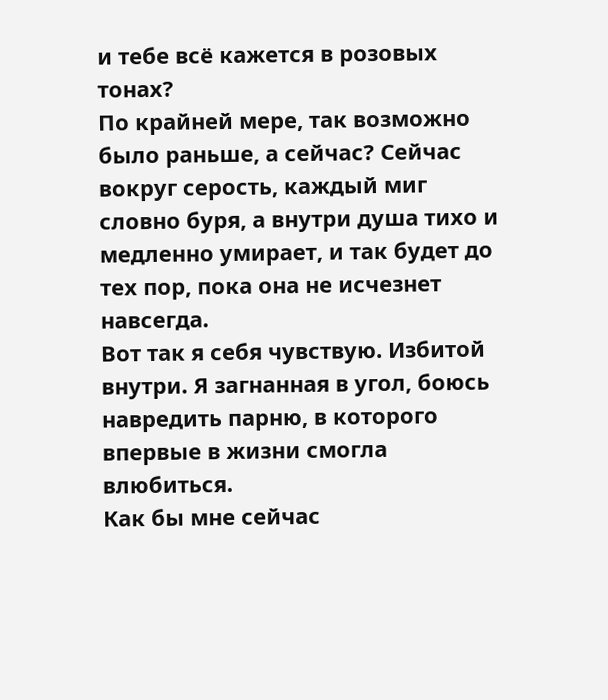и тебе всё кажется в розовых тонах?
По крайней мере, так возможно было раньше, а сейчас? Сейчас вокруг серость, каждый миг словно буря, а внутри душа тихо и медленно умирает, и так будет до тех пор, пока она не исчезнет навсегда.
Вот так я себя чувствую. Избитой внутри. Я загнанная в угол, боюсь навредить парню, в которого впервые в жизни смогла влюбиться.
Как бы мне сейчас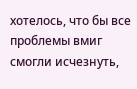хотелось, что бы все проблемы вмиг смогли исчезнуть,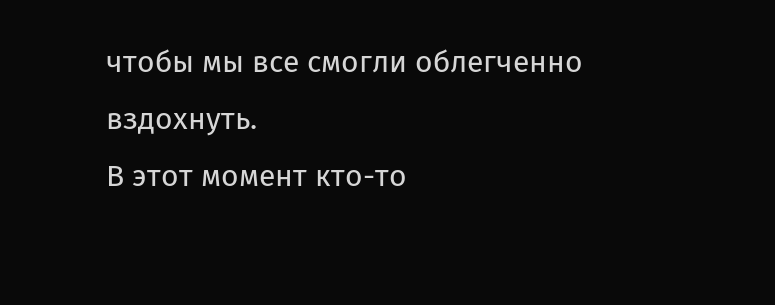чтобы мы все смогли облегченно вздохнуть.
В этот момент кто-то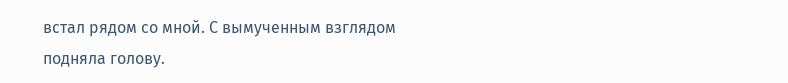встал рядом со мной. С вымученным взглядом подняла голову.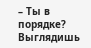– Ты в порядке? Выглядишь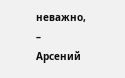неважно, – Арсений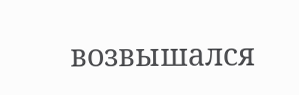возвышался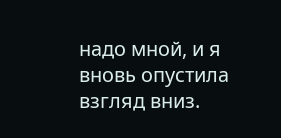надо мной, и я вновь опустила взгляд вниз.